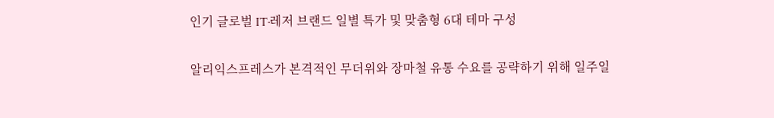인기 글로벌 IT·레저 브랜드 일별 특가 및 맞춤형 6대 테마 구성

알리익스프레스가 본격적인 무더위와 장마철 유통 수요를 공략하기 위해 일주일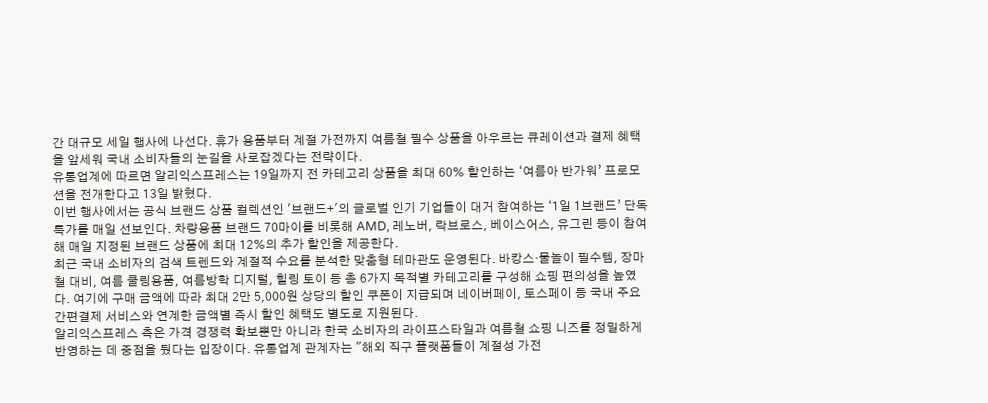간 대규모 세일 행사에 나선다. 휴가 용품부터 계절 가전까지 여름철 필수 상품을 아우르는 큐레이션과 결제 혜택을 앞세워 국내 소비자들의 눈길을 사로잡겠다는 전략이다.
유통업계에 따르면 알리익스프레스는 19일까지 전 카테고리 상품을 최대 60% 할인하는 ‘여름아 반가워’ 프로모션을 전개한다고 13일 밝혔다.
이번 행사에서는 공식 브랜드 상품 컬렉션인 '브랜드+'의 글로벌 인기 기업들이 대거 참여하는 ‘1일 1브랜드’ 단독 특가를 매일 선보인다. 차량용품 브랜드 70마이를 비롯해 AMD, 레노버, 락브로스, 베이스어스, 유그린 등이 참여해 매일 지정된 브랜드 상품에 최대 12%의 추가 할인을 제공한다.
최근 국내 소비자의 검색 트렌드와 계절적 수요를 분석한 맞춤형 테마관도 운영된다. 바캉스·물놀이 필수템, 장마철 대비, 여름 쿨링용품, 여름방학 디지털, 힐링 토이 등 총 6가지 목적별 카테고리를 구성해 쇼핑 편의성을 높였다. 여기에 구매 금액에 따라 최대 2만 5,000원 상당의 할인 쿠폰이 지급되며 네이버페이, 토스페이 등 국내 주요 간편결제 서비스와 연계한 금액별 즉시 할인 혜택도 별도로 지원된다.
알리익스프레스 측은 가격 경쟁력 확보뿐만 아니라 한국 소비자의 라이프스타일과 여름철 쇼핑 니즈를 정밀하게 반영하는 데 중점을 뒀다는 입장이다. 유통업계 관계자는 "해외 직구 플랫폼들이 계절성 가전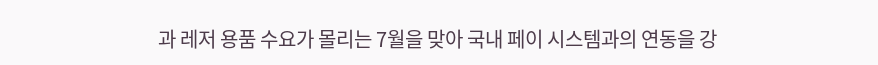과 레저 용품 수요가 몰리는 7월을 맞아 국내 페이 시스템과의 연동을 강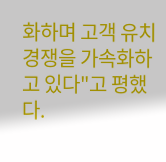화하며 고객 유치 경쟁을 가속화하고 있다"고 평했다.